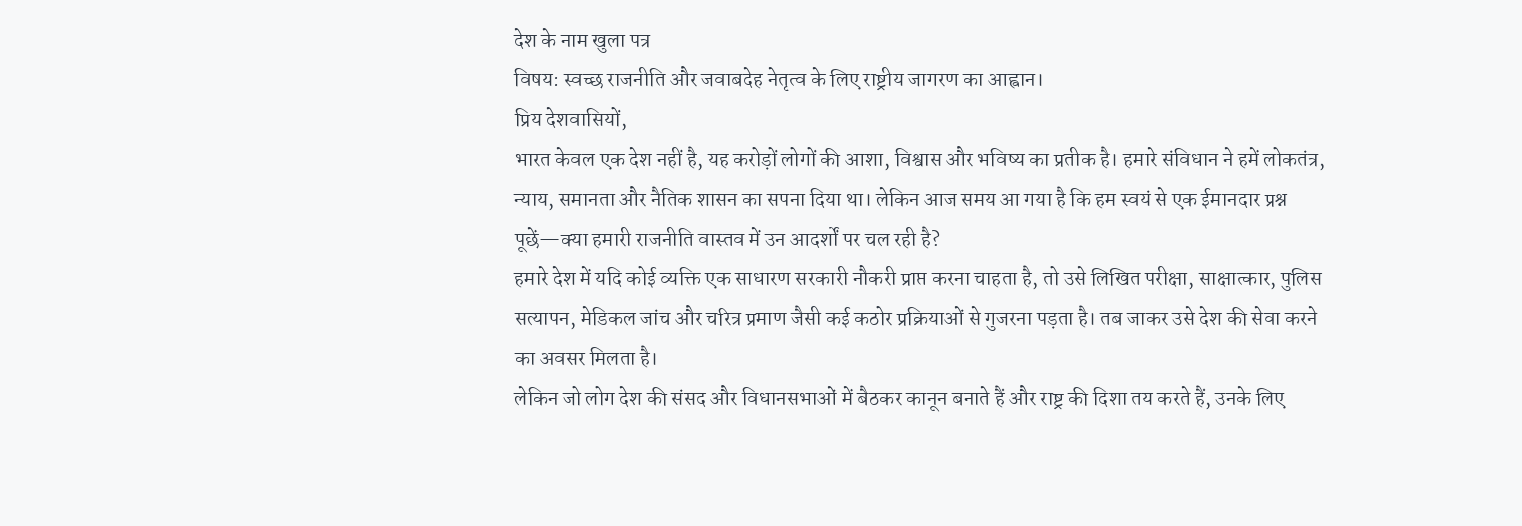देश के नाम खुला पत्र
विषय: स्वच्छ राजनीति और जवाबदेह नेतृत्व के लिए राष्ट्रीय जागरण का आह्वान।
प्रिय देशवासियों,
भारत केवल एक देश नहीं है, यह करोड़ों लोगों की आशा, विश्वास और भविष्य का प्रतीक है। हमारे संविधान ने हमें लोकतंत्र, न्याय, समानता और नैतिक शासन का सपना दिया था। लेकिन आज समय आ गया है कि हम स्वयं से एक ईमानदार प्रश्न पूछें—क्या हमारी राजनीति वास्तव में उन आदर्शों पर चल रही है?
हमारे देश में यदि कोई व्यक्ति एक साधारण सरकारी नौकरी प्राप्त करना चाहता है, तो उसे लिखित परीक्षा, साक्षात्कार, पुलिस सत्यापन, मेडिकल जांच और चरित्र प्रमाण जैसी कई कठोर प्रक्रियाओं से गुजरना पड़ता है। तब जाकर उसे देश की सेवा करने का अवसर मिलता है।
लेकिन जो लोग देश की संसद और विधानसभाओं में बैठकर कानून बनाते हैं और राष्ट्र की दिशा तय करते हैं, उनके लिए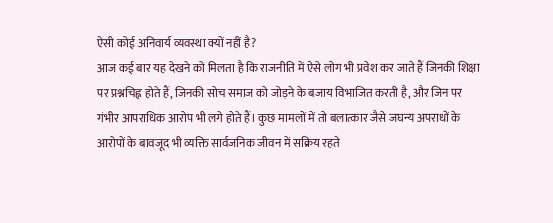ऐसी कोई अनिवार्य व्यवस्था क्यों नहीं है?
आज कई बार यह देखने को मिलता है कि राजनीति में ऐसे लोग भी प्रवेश कर जाते हैं जिनकी शिक्षा पर प्रश्नचिह्न होते हैं, जिनकी सोच समाज को जोड़ने के बजाय विभाजित करती है, और जिन पर गंभीर आपराधिक आरोप भी लगे होते हैं। कुछ मामलों में तो बलात्कार जैसे जघन्य अपराधों के आरोपों के बावजूद भी व्यक्ति सार्वजनिक जीवन में सक्रिय रहते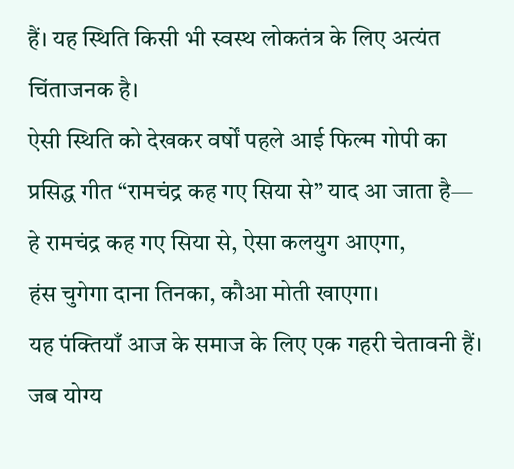हैं। यह स्थिति किसी भी स्वस्थ लोकतंत्र के लिए अत्यंत चिंताजनक है।
ऐसी स्थिति को देखकर वर्षों पहले आई फिल्म गोपी का प्रसिद्ध गीत “रामचंद्र कह गए सिया से” याद आ जाता है—
हे रामचंद्र कह गए सिया से, ऐसा कलयुग आएगा,
हंस चुगेगा दाना तिनका, कौआ मोती खाएगा।
यह पंक्तियाँ आज के समाज के लिए एक गहरी चेतावनी हैं। जब योग्य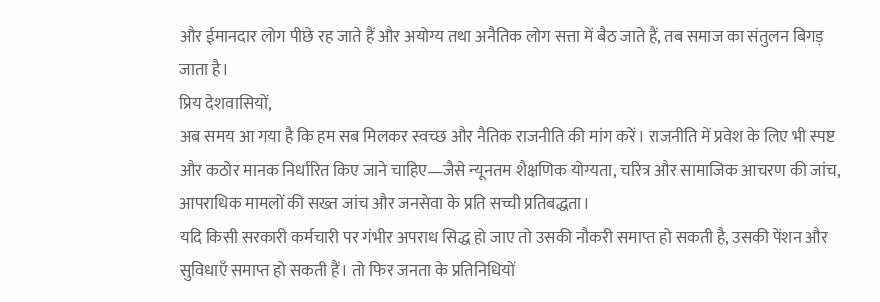और ईमानदार लोग पीछे रह जाते हैं और अयोग्य तथा अनैतिक लोग सत्ता में बैठ जाते हैं, तब समाज का संतुलन बिगड़ जाता है।
प्रिय देशवासियों,
अब समय आ गया है कि हम सब मिलकर स्वच्छ और नैतिक राजनीति की मांग करें। राजनीति में प्रवेश के लिए भी स्पष्ट और कठोर मानक निर्धारित किए जाने चाहिए—जैसे न्यूनतम शैक्षणिक योग्यता, चरित्र और सामाजिक आचरण की जांच, आपराधिक मामलों की सख्त जांच और जनसेवा के प्रति सच्ची प्रतिबद्धता।
यदि किसी सरकारी कर्मचारी पर गंभीर अपराध सिद्ध हो जाए तो उसकी नौकरी समाप्त हो सकती है, उसकी पेंशन और सुविधाएँ समाप्त हो सकती हैं। तो फिर जनता के प्रतिनिधियों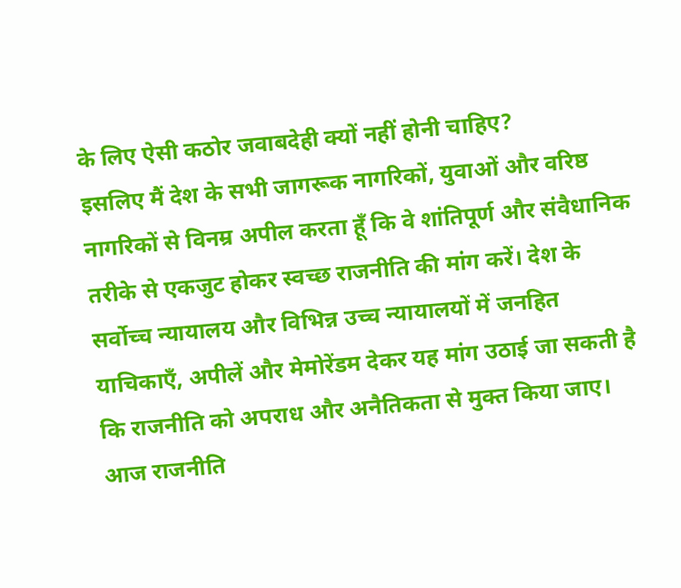के लिए ऐसी कठोर जवाबदेही क्यों नहीं होनी चाहिए?
इसलिए मैं देश के सभी जागरूक नागरिकों, युवाओं और वरिष्ठ नागरिकों से विनम्र अपील करता हूँ कि वे शांतिपूर्ण और संवैधानिक तरीके से एकजुट होकर स्वच्छ राजनीति की मांग करें। देश के सर्वोच्च न्यायालय और विभिन्न उच्च न्यायालयों में जनहित याचिकाएँ, अपीलें और मेमोरेंडम देकर यह मांग उठाई जा सकती है कि राजनीति को अपराध और अनैतिकता से मुक्त किया जाए।
आज राजनीति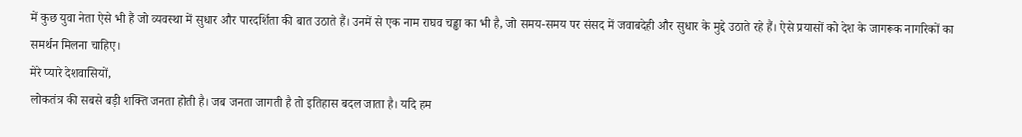में कुछ युवा नेता ऐसे भी हैं जो व्यवस्था में सुधार और पारदर्शिता की बात उठाते हैं। उनमें से एक नाम राघव चड्ढा का भी है, जो समय-समय पर संसद में जवाबदेही और सुधार के मुद्दे उठाते रहे हैं। ऐसे प्रयासों को देश के जागरूक नागरिकों का समर्थन मिलना चाहिए।
मेरे प्यारे देशवासियों,
लोकतंत्र की सबसे बड़ी शक्ति जनता होती है। जब जनता जागती है तो इतिहास बदल जाता है। यदि हम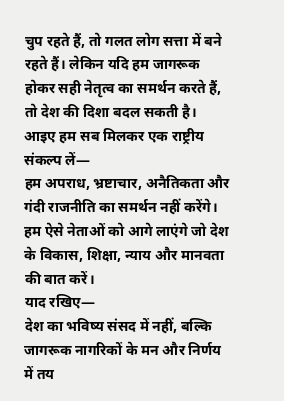चुप रहते हैं, तो गलत लोग सत्ता में बने रहते हैं। लेकिन यदि हम जागरूक होकर सही नेतृत्व का समर्थन करते हैं, तो देश की दिशा बदल सकती है।
आइए हम सब मिलकर एक राष्ट्रीय संकल्प लें—
हम अपराध, भ्रष्टाचार, अनैतिकता और गंदी राजनीति का समर्थन नहीं करेंगे।
हम ऐसे नेताओं को आगे लाएंगे जो देश के विकास, शिक्षा, न्याय और मानवता की बात करें।
याद रखिए—
देश का भविष्य संसद में नहीं, बल्कि जागरूक नागरिकों के मन और निर्णय में तय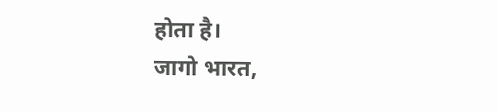होता है।
जागो भारत,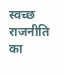स्वच्छ राजनीति का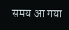समय आ गया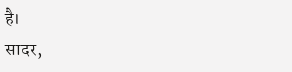है।
सादर,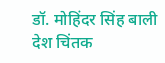डॉ. मोहिंदर सिंह बाली
देश चिंतक